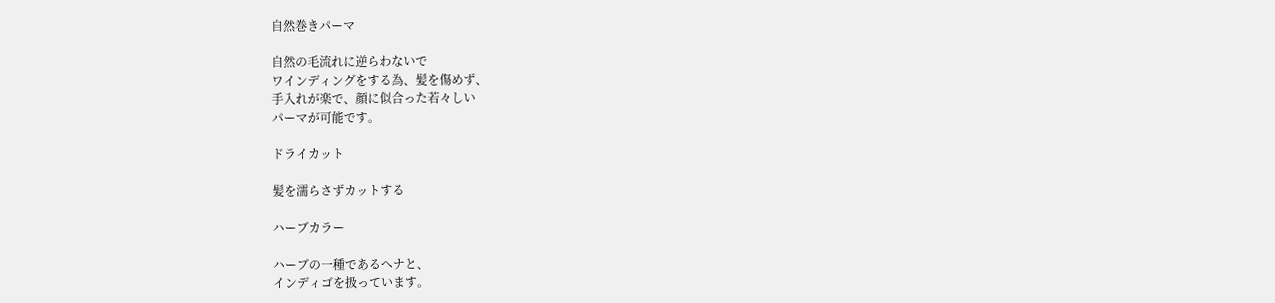自然巻きパーマ

自然の毛流れに逆らわないで
ワインディングをする為、髪を傷めず、
手入れが楽で、顔に似合った若々しい
パーマが可能です。

ドライカット

髪を濡らさずカットする

ハーブカラー

ハーブの一種であるへナと、
インディゴを扱っています。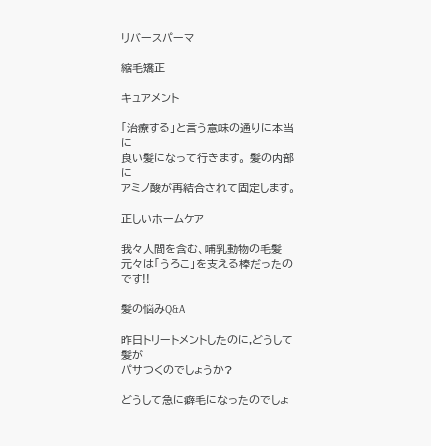リバースパーマ

縮毛矯正

キュアメント

「治療する」と言う意味の通りに本当に
良い髪になって行きます。 髪の内部に
アミノ酸が再結合されて固定します。

正しいホームケア

我々人間を含む、哺乳動物の毛髪
元々は「うろこ」を支える棒だったのです!!

髪の悩みQ&A

昨日トリートメントしたのに,どうして髪が
パサつくのでしょうか?

どうして急に癖毛になったのでしょ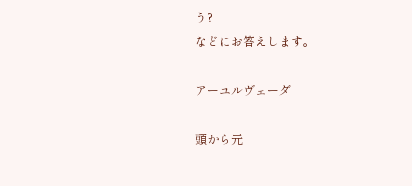う?
などにお答えします。

アーユルヴェーダ

頭から元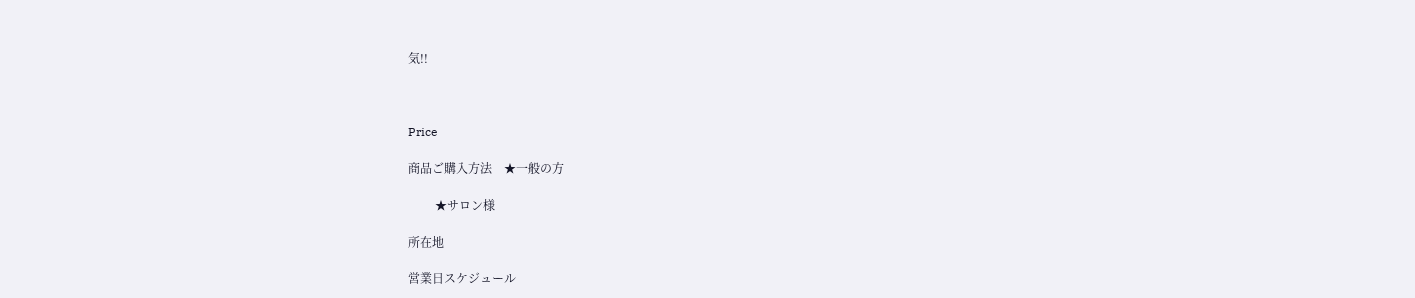気!!



Price

商品ご購入方法    ★一般の方

         ★サロン様

所在地

営業日スケジュール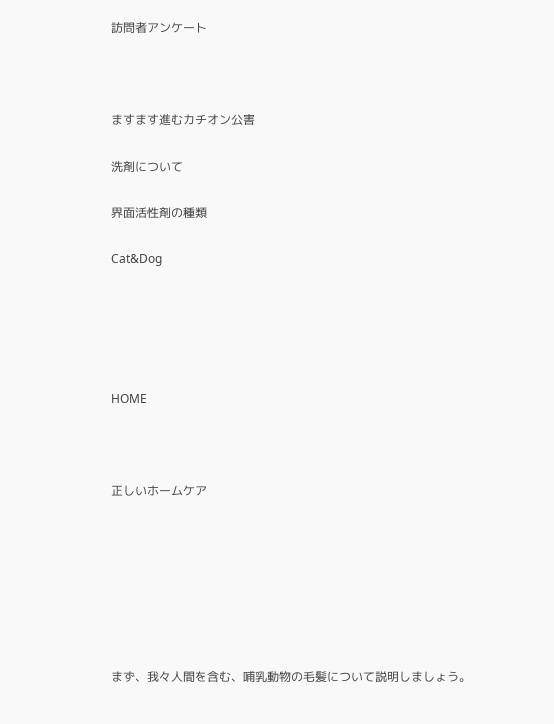訪問者アンケート



ますます進むカチオン公害

洗剤について

界面活性剤の種類

Cat&Dog





HOME



正しいホームケア







まず、我々人間を含む、哺乳動物の毛髪について説明しましょう。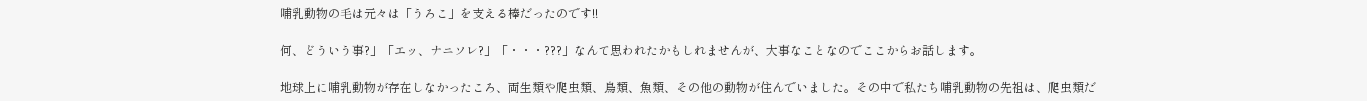哺乳動物の毛は元々は「うろこ」を支える棒だったのです!!

何、どういう事?」「エッ、ナニソレ?」「・・・???」なんて思われたかもしれませんが、大事なことなのでここからお話します。

地球上に哺乳動物が存在しなかったころ、両生類や爬虫類、鳥類、魚類、その他の動物が住んでいました。その中で私たち哺乳動物の先祖は、爬虫類だ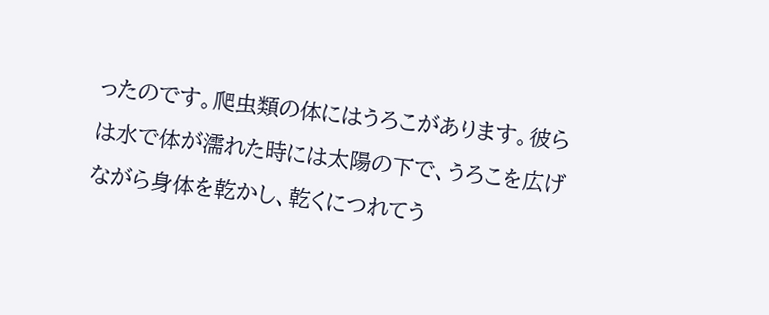ったのです。爬虫類の体にはうろこがあります。彼らは水で体が濡れた時には太陽の下で、うろこを広げながら身体を乾かし、乾くにつれてう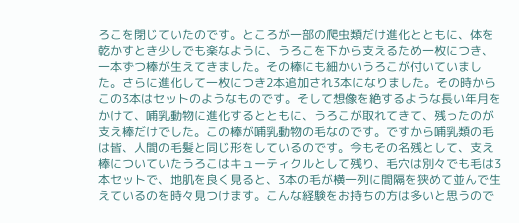ろこを閉じていたのです。ところが一部の爬虫類だけ進化とともに、体を乾かすとき少しでも楽なように、うろこを下から支えるため一枚につき、一本ずつ棒が生えてきました。その棒にも細かいうろこが付いていました。さらに進化して一枚につき2本追加され3本になりました。その時からこの3本はセットのようなものです。そして想像を絶するような長い年月をかけて、哺乳動物に進化するとともに、うろこが取れてきて、残ったのが支え棒だけでした。この棒が哺乳動物の毛なのです。ですから哺乳類の毛は皆、人間の毛髪と同じ形をしているのです。今もその名残として、支え棒についていたうろこはキューティクルとして残り、毛穴は別々でも毛は3本セットで、地肌を良く見ると、3本の毛が横一列に間隔を狭めて並んで生えているのを時々見つけます。こんな経験をお持ちの方は多いと思うので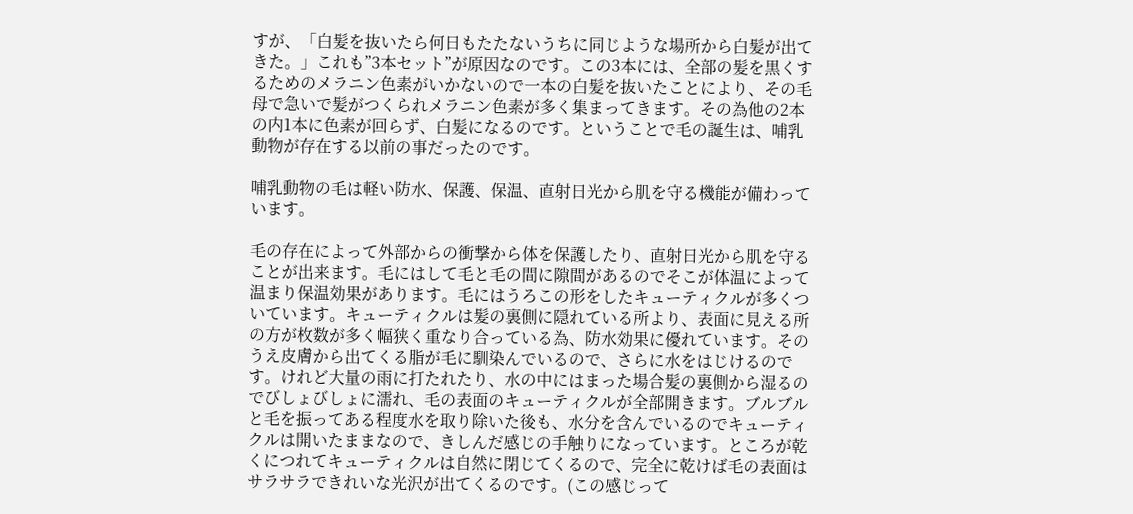すが、「白髪を抜いたら何日もたたないうちに同じような場所から白髪が出てきた。」これも”3本セット”が原因なのです。この3本には、全部の髪を黒くするためのメラニン色素がいかないので一本の白髪を抜いたことにより、その毛母で急いで髪がつくられメラニン色素が多く集まってきます。その為他の2本の内1本に色素が回らず、白髪になるのです。ということで毛の誕生は、哺乳動物が存在する以前の事だったのです。

哺乳動物の毛は軽い防水、保護、保温、直射日光から肌を守る機能が備わっています。

毛の存在によって外部からの衝撃から体を保護したり、直射日光から肌を守ることが出来ます。毛にはして毛と毛の間に隙間があるのでそこが体温によって温まり保温効果があります。毛にはうろこの形をしたキューティクルが多くついています。キューティクルは髪の裏側に隠れている所より、表面に見える所の方が枚数が多く幅狭く重なり合っている為、防水効果に優れています。そのうえ皮膚から出てくる脂が毛に馴染んでいるので、さらに水をはじけるのです。けれど大量の雨に打たれたり、水の中にはまった場合髪の裏側から湿るのでびしょびしょに濡れ、毛の表面のキューティクルが全部開きます。ブルブルと毛を振ってある程度水を取り除いた後も、水分を含んでいるのでキューティクルは開いたままなので、きしんだ感じの手触りになっています。ところが乾くにつれてキューティクルは自然に閉じてくるので、完全に乾けば毛の表面はサラサラできれいな光沢が出てくるのです。(この感じって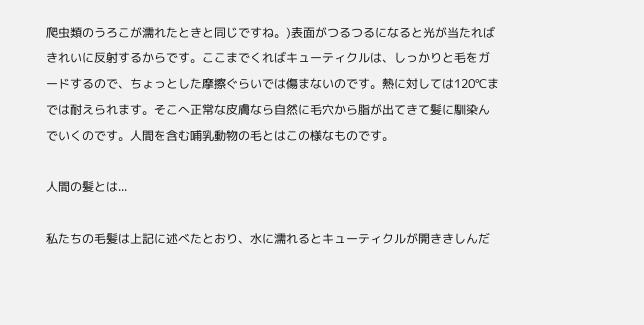爬虫類のうろこが濡れたときと同じですね。)表面がつるつるになると光が当たればきれいに反射するからです。ここまでくればキューティクルは、しっかりと毛をガードするので、ちょっとした摩擦ぐらいでは傷まないのです。熱に対しては120℃までは耐えられます。そこへ正常な皮膚なら自然に毛穴から脂が出てきて髪に馴染んでいくのです。人間を含む哺乳動物の毛とはこの様なものです。

人間の髪とは...

私たちの毛髪は上記に述べたとおり、水に濡れるとキューティクルが開ききしんだ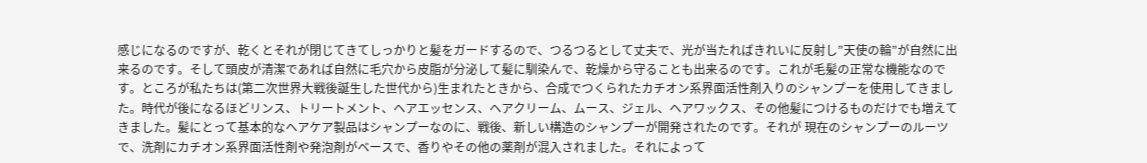感じになるのですが、乾くとそれが閉じてきてしっかりと髪をガードするので、つるつるとして丈夫で、光が当たればきれいに反射し”天使の輪”が自然に出来るのです。そして頭皮が清潔であれば自然に毛穴から皮脂が分泌して髪に馴染んで、乾燥から守ることも出来るのです。これが毛髪の正常な機能なのです。ところが私たちは(第二次世界大戦後誕生した世代から)生まれたときから、合成でつくられたカチオン系界面活性剤入りのシャンプーを使用してきました。時代が後になるほどリンス、トリートメント、ヘアエッセンス、ヘアクリーム、ムース、ジェル、ヘアワックス、その他髪につけるものだけでも増えてきました。髪にとって基本的なヘアケア製品はシャンプーなのに、戦後、新しい構造のシャンプーが開発されたのです。それが 現在のシャンプーのルーツで、洗剤にカチオン系界面活性剤や発泡剤がベースで、香りやその他の薬剤が混入されました。それによって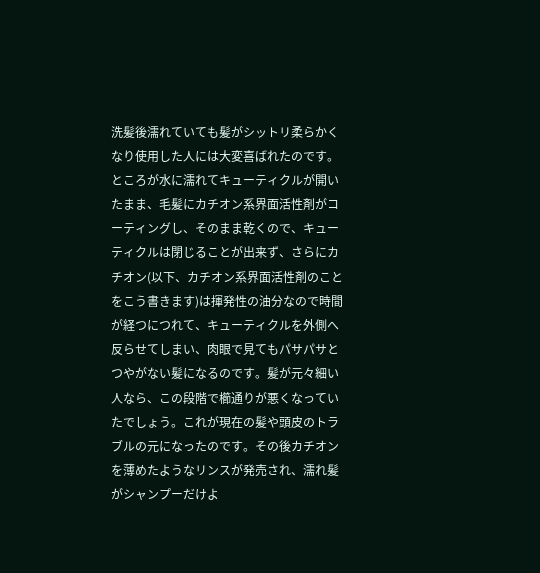洗髪後濡れていても髪がシットリ柔らかくなり使用した人には大変喜ばれたのです。ところが水に濡れてキューティクルが開いたまま、毛髪にカチオン系界面活性剤がコーティングし、そのまま乾くので、キューティクルは閉じることが出来ず、さらにカチオン(以下、カチオン系界面活性剤のことをこう書きます)は揮発性の油分なので時間が経つにつれて、キューティクルを外側へ反らせてしまい、肉眼で見てもパサパサとつやがない髪になるのです。髪が元々細い人なら、この段階で櫛通りが悪くなっていたでしょう。これが現在の髪や頭皮のトラブルの元になったのです。その後カチオンを薄めたようなリンスが発売され、濡れ髪がシャンプーだけよ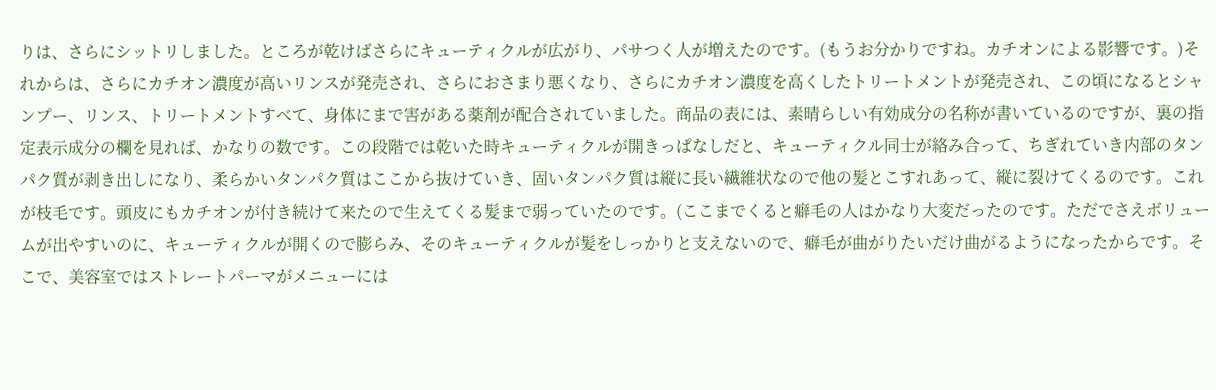りは、さらにシットリしました。ところが乾けばさらにキューティクルが広がり、パサつく人が増えたのです。(もうお分かりですね。カチオンによる影響です。)それからは、さらにカチオン濃度が高いリンスが発売され、さらにおさまり悪くなり、さらにカチオン濃度を高くしたトリートメントが発売され、この頃になるとシャンプー、リンス、トリートメントすべて、身体にまで害がある薬剤が配合されていました。商品の表には、素晴らしい有効成分の名称が書いているのですが、裏の指定表示成分の欄を見れば、かなりの数です。この段階では乾いた時キューティクルが開きっぱなしだと、キューティクル同士が絡み合って、ちぎれていき内部のタンパク質が剥き出しになり、柔らかいタンパク質はここから抜けていき、固いタンパク質は縦に長い繊維状なので他の髪とこすれあって、縦に裂けてくるのです。これが枝毛です。頭皮にもカチオンが付き続けて来たので生えてくる髪まで弱っていたのです。(ここまでくると癖毛の人はかなり大変だったのです。ただでさえボリュームが出やすいのに、キューティクルが開くので膨らみ、そのキューティクルが髪をしっかりと支えないので、癖毛が曲がりたいだけ曲がるようになったからです。そこで、美容室ではストレートパーマがメニューには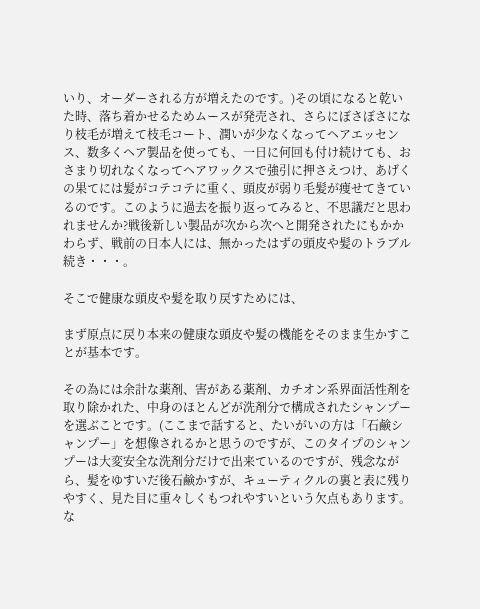いり、オーダーされる方が増えたのです。)その頃になると乾いた時、落ち着かせるためムースが発売され、さらにぼさぼさになり枝毛が増えて枝毛コート、潤いが少なくなってヘアエッセンス、数多くヘア製品を使っても、一日に何回も付け続けても、おさまり切れなくなってヘアワックスで強引に押さえつけ、あげくの果てには髪がコテコテに重く、頭皮が弱り毛髪が痩せてきているのです。このように過去を振り返ってみると、不思議だと思われませんか?戦後新しい製品が次から次へと開発されたにもかかわらず、戦前の日本人には、無かったはずの頭皮や髪のトラブル続き・・・。

そこで健康な頭皮や髪を取り戻すためには、

まず原点に戻り本来の健康な頭皮や髪の機能をそのまま生かすことが基本です。

その為には余計な薬剤、害がある薬剤、カチオン系界面活性剤を取り除かれた、中身のほとんどが洗剤分で構成されたシャンプーを選ぶことです。(ここまで話すると、たいがいの方は「石鹸シャンプー」を想像されるかと思うのですが、このタイプのシャンプーは大変安全な洗剤分だけで出来ているのですが、残念ながら、髪をゆすいだ後石鹸かすが、キューティクルの裏と表に残りやすく、見た目に重々しくもつれやすいという欠点もあります。な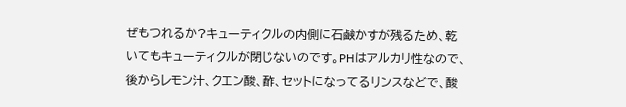ぜもつれるか?キューティクルの内側に石鹸かすが残るため、乾いてもキューティクルが閉じないのです。PHはアルカリ性なので、後からレモン汁、クエン酸、酢、セットになってるリンスなどで、酸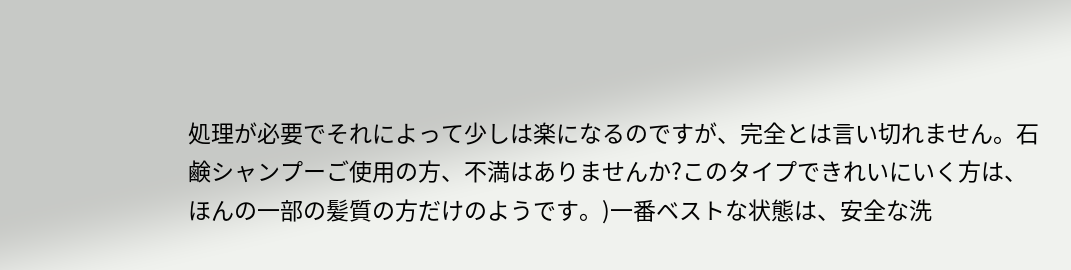処理が必要でそれによって少しは楽になるのですが、完全とは言い切れません。石鹸シャンプーご使用の方、不満はありませんか?このタイプできれいにいく方は、ほんの一部の髪質の方だけのようです。)一番ベストな状態は、安全な洗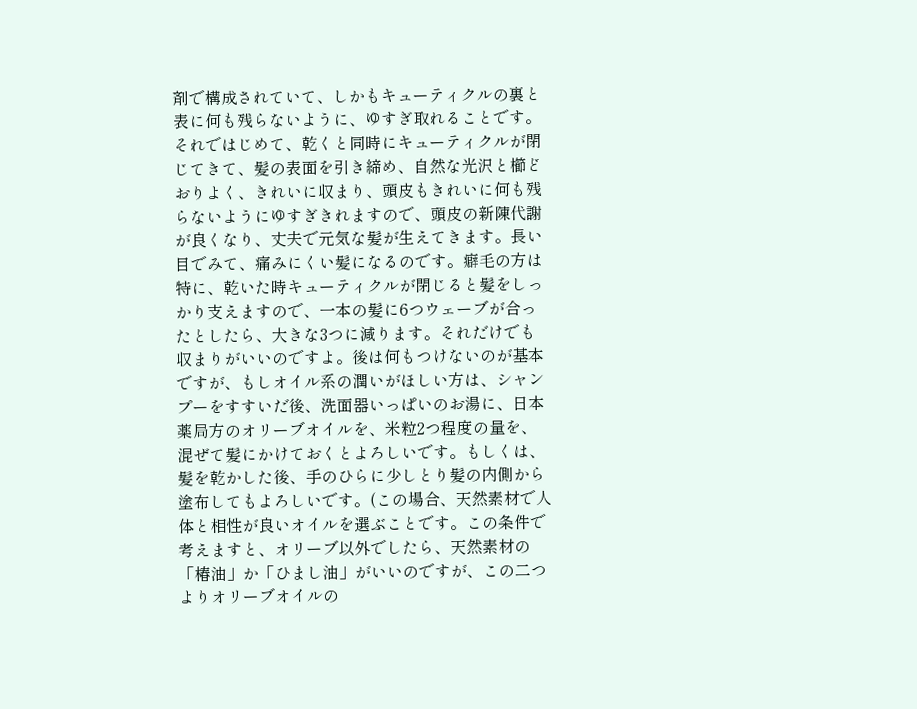剤で構成されていて、しかもキューティクルの裏と表に何も残らないように、ゆすぎ取れることです。それではじめて、乾くと同時にキューティクルが閉じてきて、髪の表面を引き締め、自然な光沢と櫛どおりよく、きれいに収まり、頭皮もきれいに何も残らないようにゆすぎきれますので、頭皮の新陳代謝が良くなり、丈夫で元気な髪が生えてきます。長い目でみて、痛みにくい髪になるのです。癖毛の方は特に、乾いた時キューティクルが閉じると髪をしっかり支えますので、一本の髪に6つウェーブが合ったとしたら、大きな3つに減ります。それだけでも収まりがいいのですよ。後は何もつけないのが基本ですが、もしオイル系の潤いがほしい方は、シャンプーをすすいだ後、洗面器いっぱいのお湯に、日本薬局方のオリーブオイルを、米粒2つ程度の量を、混ぜて髪にかけておくとよろしいです。もしくは、髪を乾かした後、手のひらに少しとり髪の内側から塗布してもよろしいです。(この場合、天然素材で人体と相性が良いオイルを選ぶことです。この条件で考えますと、オリーブ以外でしたら、天然素材の「椿油」か「ひまし油」がいいのですが、この二つよりオリーブオイルの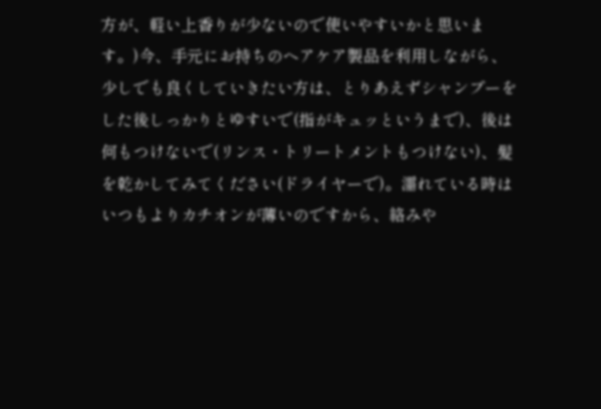方が、軽い上香りが少ないので使いやすいかと思います。)今、手元にお持ちのヘアケア製品を利用しながら、少しでも良くしていきたい方は、とりあえずシャンプーをした後しっかりとゆすいで(指がキュッというまで)、後は何もつけないで(リンス・トリートメントもつけない)、髪を乾かしてみてください(ドライヤーで)。濡れている時はいつもよりカチオンが薄いのですから、絡みや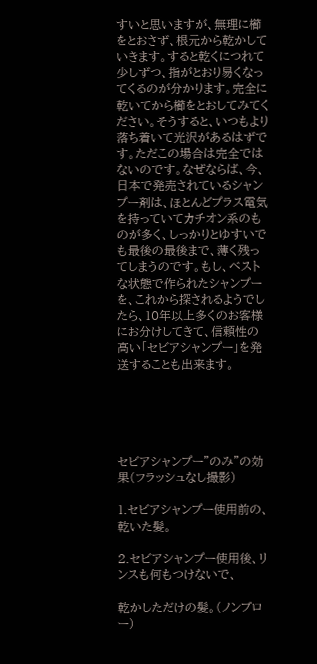すいと思いますが、無理に櫛をとおさず、根元から乾かしていきます。すると乾くにつれて少しずつ、指がとおり易くなってくるのが分かります。完全に乾いてから櫛をとおしてみてください。そうすると、いつもより落ち着いて光沢があるはずです。ただこの場合は完全ではないのです。なぜならば、今、日本で発売されているシャンプー剤は、ほとんどプラス電気を持っていてカチオン系のものが多く、しっかりとゆすいでも最後の最後まで、薄く残ってしまうのです。もし、ベストな状態で作られたシャンプーを、これから探されるようでしたら、10年以上多くのお客様にお分けしてきて、信頼性の高い「セビアシャンプー」を発送することも出来ます。





セビアシャンプー”のみ”の効果(フラッシュなし撮影)

1.セビアシャンプー使用前の、乾いた髪。

2.セビアシャンプー使用後、リンスも何もつけないで、

乾かしただけの髪。(ノンブロー)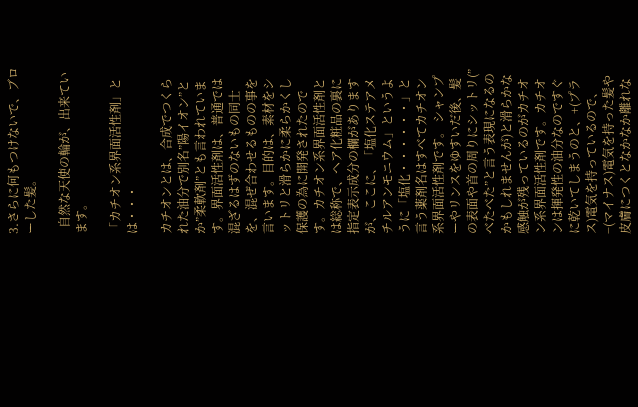3.さらに何もつけないで、ブローした髪。

  自然な天使の輪が、出来ています。

「カチオン系界面活性剤」とは・・・

カチオンとは、合成でつくられた油分で別名”陽イオン”とか”柔軟剤”とも言われています。界面活性剤は、普通では混ざるはずのないもの同士を、混ぜ合わせるものの事を言います。目的は、素材をシットリと滑らかに柔らかくし保護の為に開発されたのです。カチオン系界面活性剤とは総称で、ヘア化粧品の裏に指定表示成分の欄がありますが、ここに、「塩化ステアメチルアンモニウム」というように「塩化・・・・・・」と言う薬剤名はすべてカチオン系界面活性剤です。 シャンプーやリンスをゆすいだ後、髪の表面や首の周りにシットリ(”べたべた”と言う表現になるのかもしれませんが)と滑らかな感触が残っているのがカチオン系界面活性剤です。カチオンは揮発性の油分なのですぐに乾いてしまうのと、+(プラス)電気を持っているので、−(マイナス)電気を持った髪や皮膚につくとなかなか離れな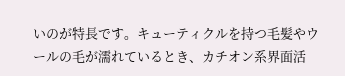いのが特長です。キューティクルを持つ毛髪やウールの毛が濡れているとき、カチオン系界面活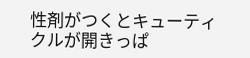性剤がつくとキューティクルが開きっぱ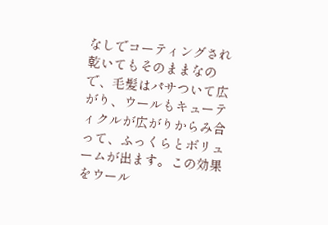なしでコーティングされ乾いてもそのままなので、毛髪はパサついて広がり、ウールもキューティクルが広がりからみ合って、ふっくらとボリュームが出ます。この効果をウール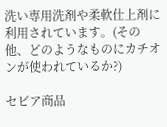洗い専用洗剤や柔軟仕上剤に利用されています。(その他、どのようなものにカチオンが使われているか?)

セビア商品